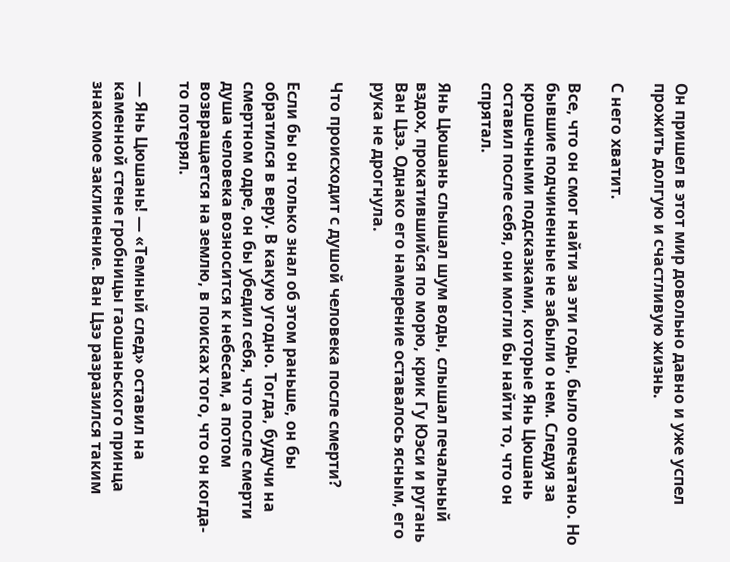Он пришел в этот мир довольно давно и уже успел прожить долгую и счастливую жизнь.

С него хватит.

Все, что он смог найти за эти годы, было опечатано. Но бывшие подчиненные не забыли о нем. Следуя за крошечными подсказками, которые Янь Цюшань оставил после себя, они могли бы найти то, что он спрятал.

Янь Цюшань слышал шум воды, слышал печальный вздох, прокатившийся по морю, крик Гу Юэси и ругань Ван Цзэ. Однако его намерение оставалось ясным, его рука не дрогнула.

Что происходит с душой человека после смерти?

Если бы он только знал об этом раньше, он бы обратился в веру. В какую угодно. Тогда, будучи на смертном одре, он бы убедил себя, что после смерти душа человека возносится к небесам, а потом возвращается на землю, в поисках того, что он когда-то потерял.

— Янь Цюшань! — «Темный след» оставил на каменной стене гробницы гаошаньского принца знакомое заклинение. Ван Цзэ разразился таким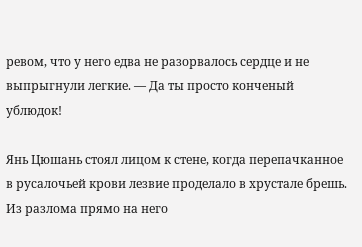ревом, что у него едва не разорвалось сердце и не выпрыгнули легкие. — Да ты просто конченый ублюдок!

Янь Цюшань стоял лицом к стене, когда перепачканное в русалочьей крови лезвие проделало в хрустале брешь. Из разлома прямо на него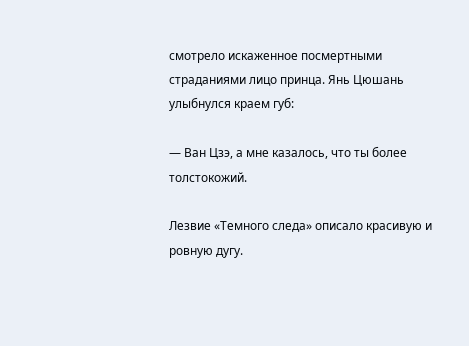смотрело искаженное посмертными страданиями лицо принца. Янь Цюшань улыбнулся краем губ:

— Ван Цзэ, а мне казалось, что ты более толстокожий.

Лезвие «Темного следа» описало красивую и ровную дугу.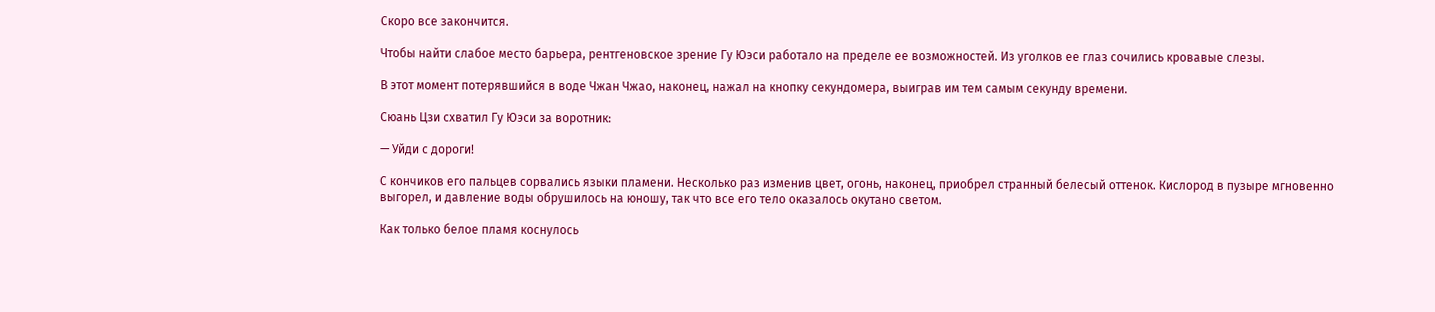Скоро все закончится.

Чтобы найти слабое место барьера, рентгеновское зрение Гу Юэси работало на пределе ее возможностей. Из уголков ее глаз сочились кровавые слезы.

В этот момент потерявшийся в воде Чжан Чжао, наконец, нажал на кнопку секундомера, выиграв им тем самым секунду времени.

Сюань Цзи схватил Гу Юэси за воротник:

— Уйди с дороги!

С кончиков его пальцев сорвались языки пламени. Несколько раз изменив цвет, огонь, наконец, приобрел странный белесый оттенок. Кислород в пузыре мгновенно выгорел, и давление воды обрушилось на юношу, так что все его тело оказалось окутано светом.

Как только белое пламя коснулось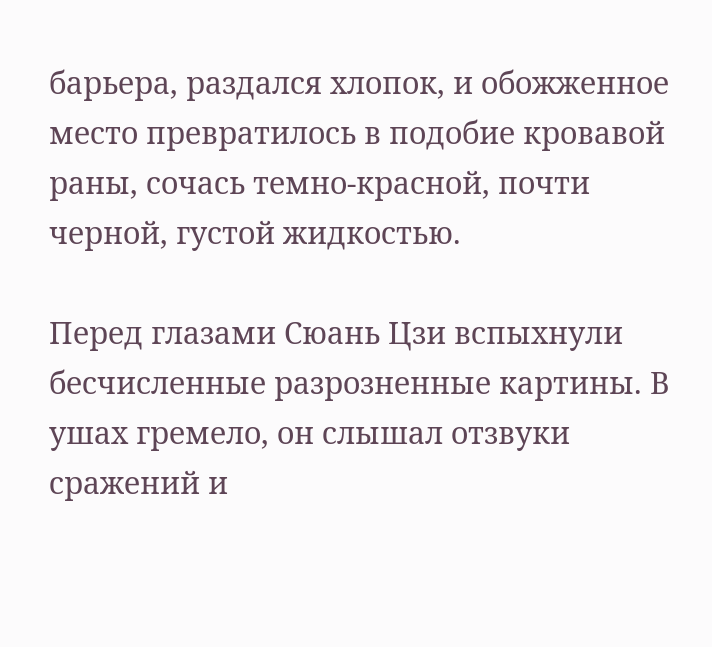барьера, раздался хлопок, и обожженное место превратилось в подобие кровавой раны, сочась темно-красной, почти черной, густой жидкостью.

Перед глазами Сюань Цзи вспыхнули бесчисленные разрозненные картины. В ушах гремело, он слышал отзвуки сражений и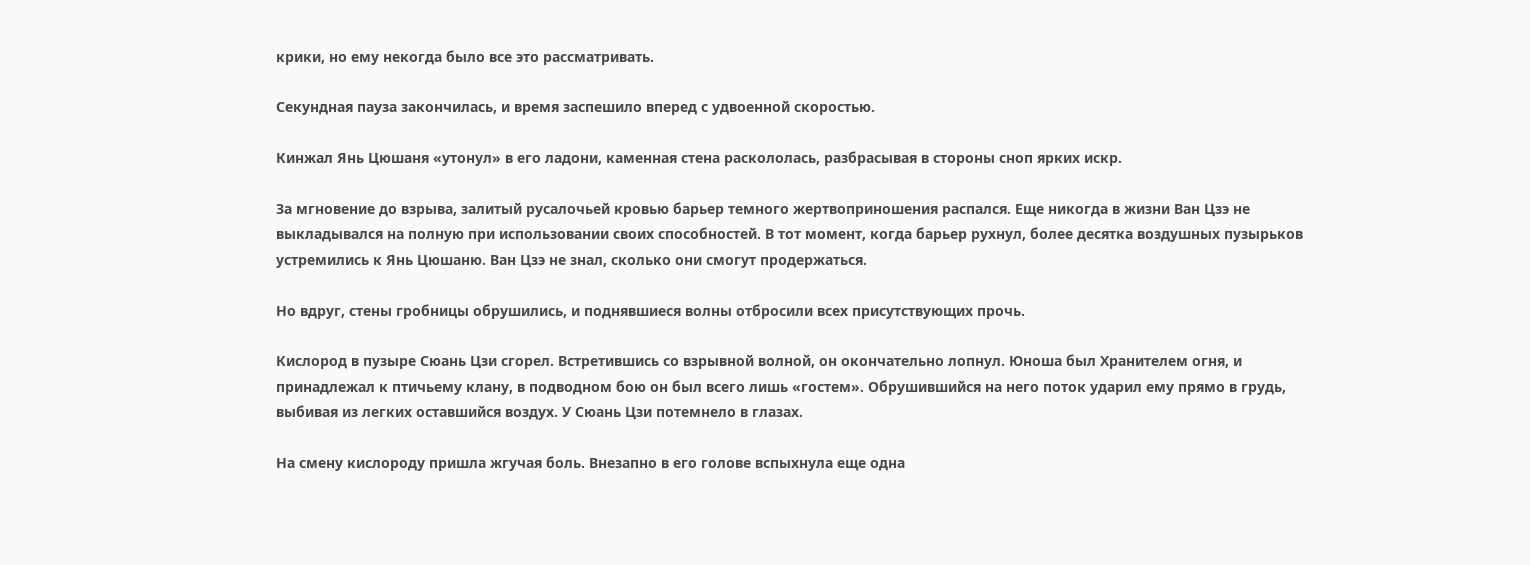крики, но ему некогда было все это рассматривать.

Секундная пауза закончилась, и время заспешило вперед с удвоенной скоростью.

Кинжал Янь Цюшаня «утонул» в его ладони, каменная стена раскололась, разбрасывая в стороны сноп ярких искр.

За мгновение до взрыва, залитый русалочьей кровью барьер темного жертвоприношения распался. Еще никогда в жизни Ван Цзэ не выкладывался на полную при использовании своих способностей. В тот момент, когда барьер рухнул, более десятка воздушных пузырьков устремились к Янь Цюшаню. Ван Цзэ не знал, сколько они смогут продержаться.

Но вдруг, стены гробницы обрушились, и поднявшиеся волны отбросили всех присутствующих прочь.

Кислород в пузыре Сюань Цзи сгорел. Встретившись со взрывной волной, он окончательно лопнул. Юноша был Хранителем огня, и принадлежал к птичьему клану, в подводном бою он был всего лишь «гостем». Обрушившийся на него поток ударил ему прямо в грудь, выбивая из легких оставшийся воздух. У Сюань Цзи потемнело в глазах.

На смену кислороду пришла жгучая боль. Внезапно в его голове вспыхнула еще одна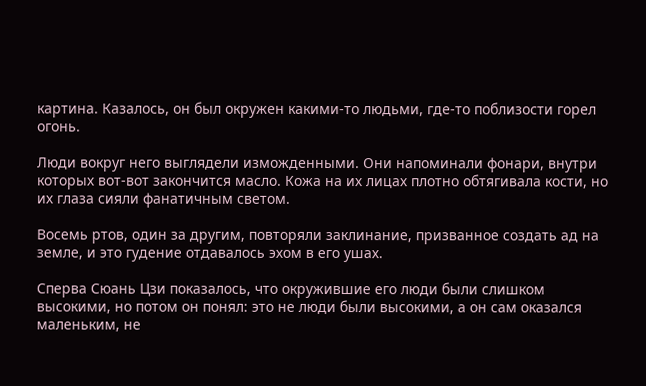картина. Казалось, он был окружен какими-то людьми, где-то поблизости горел огонь.

Люди вокруг него выглядели изможденными. Они напоминали фонари, внутри которых вот-вот закончится масло. Кожа на их лицах плотно обтягивала кости, но их глаза сияли фанатичным светом.

Восемь ртов, один за другим, повторяли заклинание, призванное создать ад на земле, и это гудение отдавалось эхом в его ушах.

Сперва Сюань Цзи показалось, что окружившие его люди были слишком высокими, но потом он понял: это не люди были высокими, а он сам оказался маленьким, не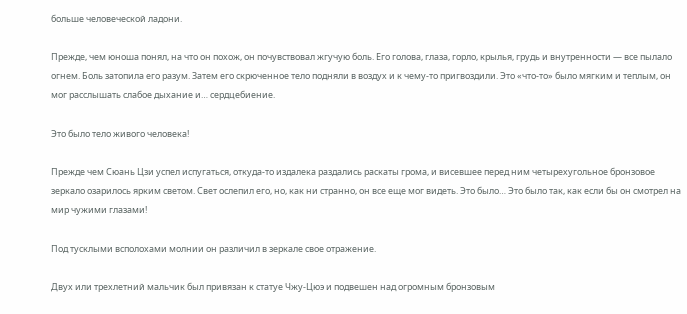больше человеческой ладони.

Прежде, чем юноша понял, на что он похож, он почувствовал жгучую боль. Его голова, глаза, горло, крылья, грудь и внутренности — все пылало огнем. Боль затопила его разум. Затем его скрюченное тело подняли в воздух и к чему-то пригвоздили. Это «что-то» было мягким и теплым, он мог расслышать слабое дыхание и… сердцебиение.

Это было тело живого человека!

Прежде чем Сюань Цзи успел испугаться, откуда-то издалека раздались раскаты грома, и висевшее перед ним четырехугольное бронзовое зеркало озарилось ярким светом. Свет ослепил его, но, как ни странно, он все еще мог видеть. Это было… Это было так, как если бы он смотрел на мир чужими глазами!

Под тусклыми всполохами молнии он различил в зеркале свое отражение.

Двух или трехлетний мальчик был привязан к статуе Чжу-Цюэ и подвешен над огромным бронзовым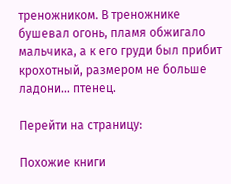треножником. В треножнике бушевал огонь, пламя обжигало мальчика, а к его груди был прибит крохотный, размером не больше ладони… птенец.

Перейти на страницу:

Похожие книги